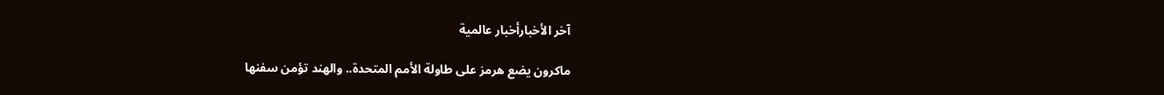آخر الأخبارأخبار عالمية

ماكرون يضع هرمز على طاولة الأمم المتحدة.. والهند تؤمن سفنها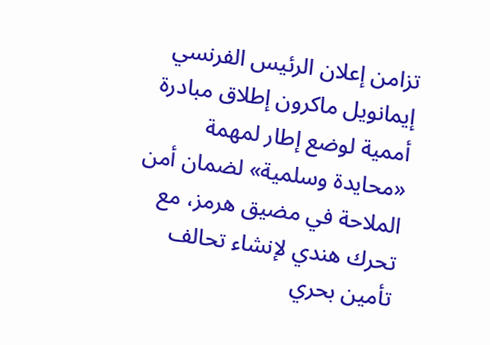تزامن إعلان الرئيس الفرنسي إيمانويل ماكرون إطلاق مبادرة أممية لوضع إطار لمهمة «محايدة وسلمية» لضمان أمن الملاحة في مضيق هرمز، مع تحرك هندي لإنشاء تحالف تأمين بحري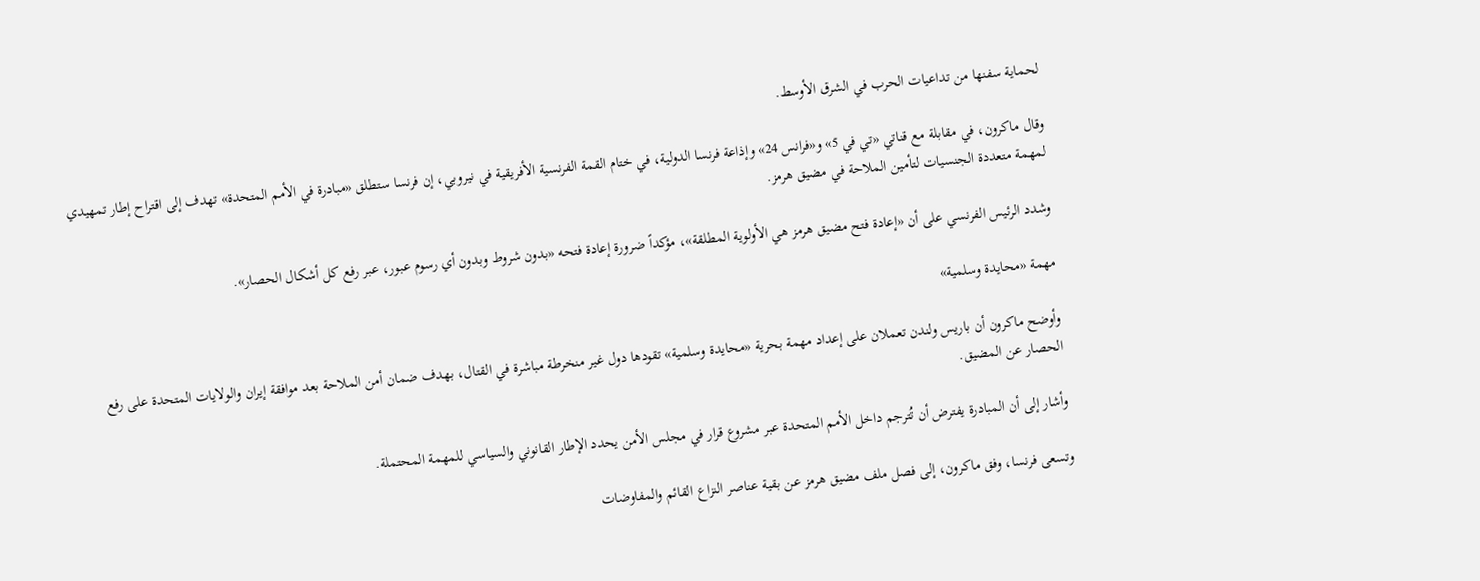لحماية سفنها من تداعيات الحرب في الشرق الأوسط.

وقال ماكرون، في مقابلة مع قناتي «تي في 5» و«فرانس 24» وإذاعة فرنسا الدولية، في ختام القمة الفرنسية الأفريقية في نيروبي، إن فرنسا ستطلق «مبادرة في الأمم المتحدة» تهدف إلى اقتراح إطار تمهيدي لمهمة متعددة الجنسيات لتأمين الملاحة في مضيق هرمز.

وشدد الرئيس الفرنسي على أن «إعادة فتح مضيق هرمز هي الأولوية المطلقة»، مؤكداً ضرورة إعادة فتحه «بدون شروط وبدون أي رسوم عبور، عبر رفع كل أشكال الحصار».

مهمة «محايدة وسلمية»

وأوضح ماكرون أن باريس ولندن تعملان على إعداد مهمة بحرية «محايدة وسلمية» تقودها دول غير منخرطة مباشرة في القتال، بهدف ضمان أمن الملاحة بعد موافقة إيران والولايات المتحدة على رفع الحصار عن المضيق.

وأشار إلى أن المبادرة يفترض أن تُترجم داخل الأمم المتحدة عبر مشروع قرار في مجلس الأمن يحدد الإطار القانوني والسياسي للمهمة المحتملة.

وتسعى فرنسا، وفق ماكرون، إلى فصل ملف مضيق هرمز عن بقية عناصر النزاع القائم والمفاوضات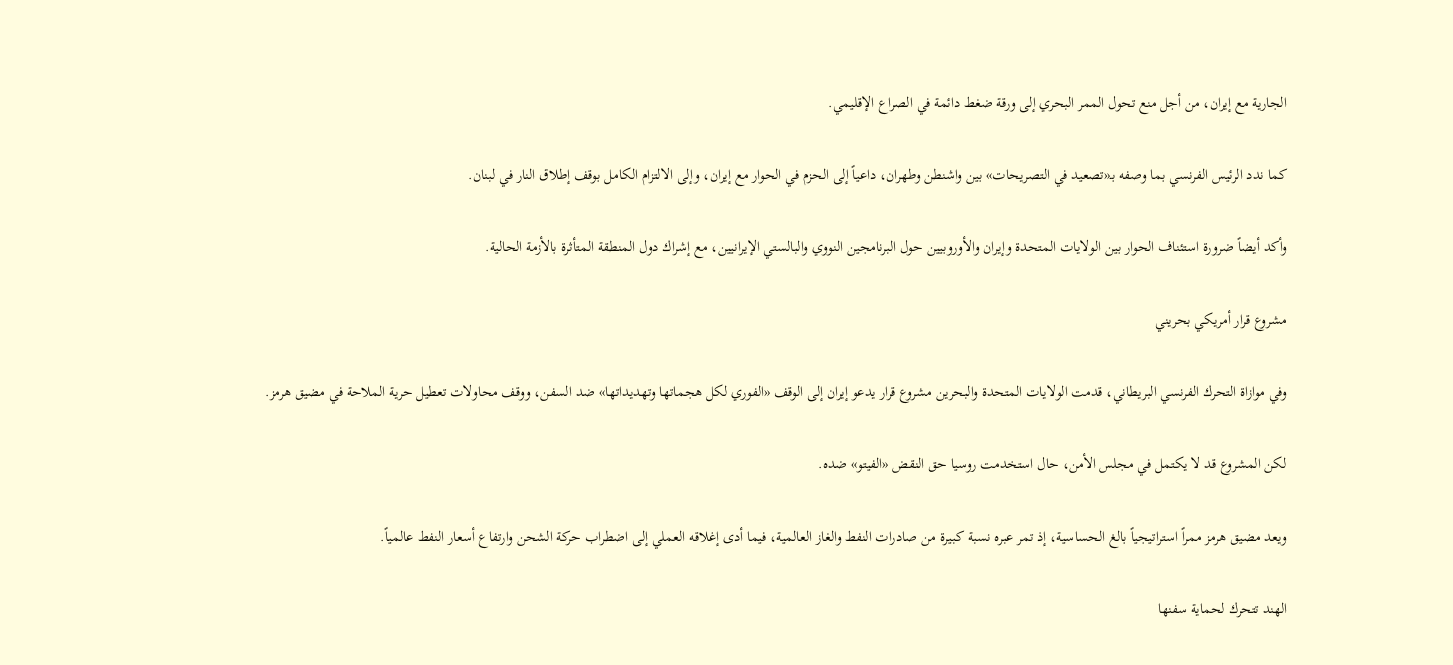الجارية مع إيران، من أجل منع تحول الممر البحري إلى ورقة ضغط دائمة في الصراع الإقليمي.

كما ندد الرئيس الفرنسي بما وصفه بـ«تصعيد في التصريحات» بين واشنطن وطهران، داعياً إلى الحزم في الحوار مع إيران، وإلى الالتزام الكامل بوقف إطلاق النار في لبنان.

وأكد أيضاً ضرورة استئناف الحوار بين الولايات المتحدة وإيران والأوروبيين حول البرنامجين النووي والبالستي الإيرانيين، مع إشراك دول المنطقة المتأثرة بالأزمة الحالية.

مشروع قرار أمريكي بحريني

وفي موازاة التحرك الفرنسي البريطاني، قدمت الولايات المتحدة والبحرين مشروع قرار يدعو إيران إلى الوقف «الفوري لكل هجماتها وتهديداتها» ضد السفن، ووقف محاولات تعطيل حرية الملاحة في مضيق هرمز.

لكن المشروع قد لا يكتمل في مجلس الأمن، حال استخدمت روسيا حق النقض «الفيتو» ضده.

ويعد مضيق هرمز ممراً استراتيجياً بالغ الحساسية، إذ تمر عبره نسبة كبيرة من صادرات النفط والغاز العالمية، فيما أدى إغلاقه العملي إلى اضطراب حركة الشحن وارتفاع أسعار النفط عالمياً.

الهند تتحرك لحماية سفنها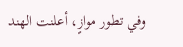وفي تطور موازٍ، أعلنت الهند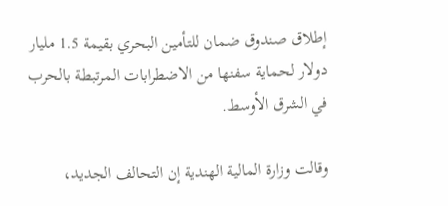إطلاق صندوق ضمان للتأمين البحري بقيمة 1.5 مليار دولار لحماية سفنها من الاضطرابات المرتبطة بالحرب في الشرق الأوسط.

وقالت وزارة المالية الهندية إن التحالف الجديد،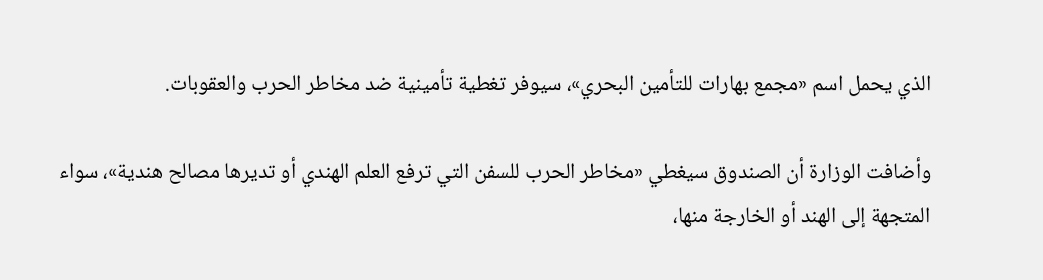الذي يحمل اسم «مجمع بهارات للتأمين البحري»، سيوفر تغطية تأمينية ضد مخاطر الحرب والعقوبات.

وأضافت الوزارة أن الصندوق سيغطي «مخاطر الحرب للسفن التي ترفع العلم الهندي أو تديرها مصالح هندية»، سواء المتجهة إلى الهند أو الخارجة منها،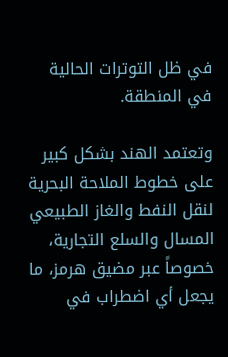في ظل التوترات الحالية في المنطقة.

وتعتمد الهند بشكل كبير على خطوط الملاحة البحرية لنقل النفط والغاز الطبيعي المسال والسلع التجارية، خصوصاً عبر مضيق هرمز، ما يجعل أي اضطراب في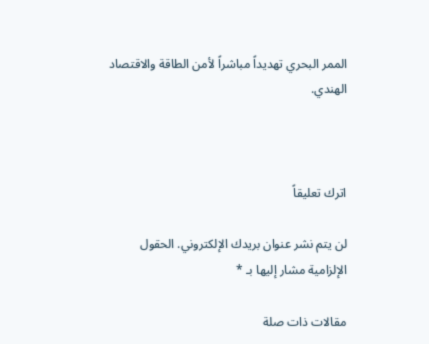الممر البحري تهديداً مباشراً لأمن الطاقة والاقتصاد الهندي.



اترك تعليقاً

لن يتم نشر عنوان بريدك الإلكتروني. الحقول الإلزامية مشار إليها بـ *

مقالات ذات صلة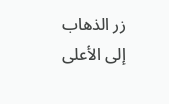زر الذهاب إلى الأعلى